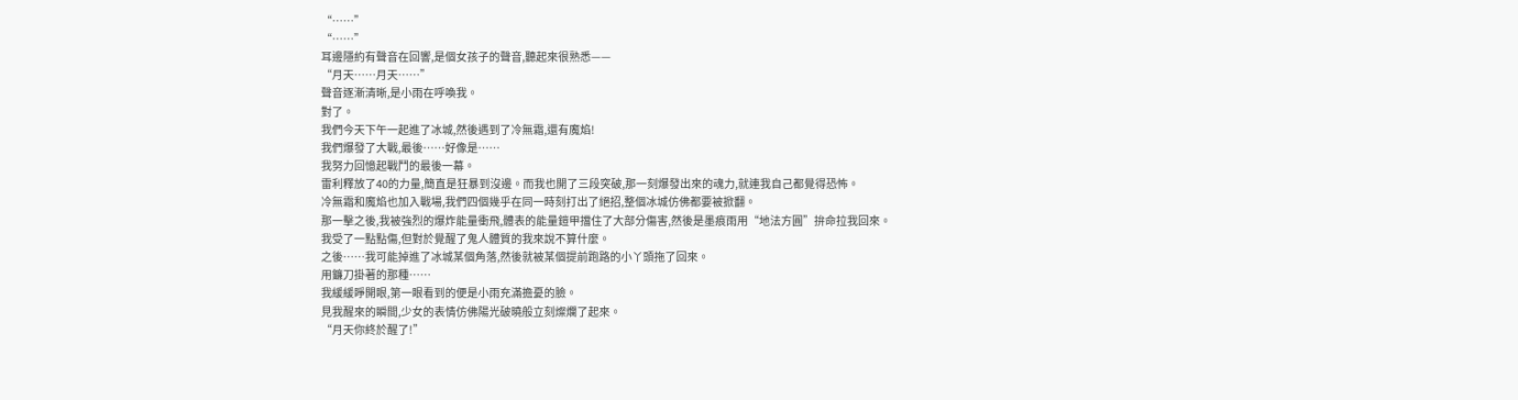“……”
“……”
耳邊隱約有聲音在回響,是個女孩子的聲音,聽起來很熟悉——
“月天……月天……”
聲音逐漸清晰,是小雨在呼喚我。
對了。
我們今天下午一起進了冰城,然後遇到了冷無霜,還有魔焰!
我們爆發了大戰,最後……好像是……
我努力回憶起戰鬥的最後一幕。
雷利釋放了40的力量,簡直是狂暴到沒邊。而我也開了三段突破,那一刻爆發出來的魂力,就連我自己都覺得恐怖。
冷無霜和魔焰也加入戰場,我們四個幾乎在同一時刻打出了絕招,整個冰城仿佛都要被掀翻。
那一擊之後,我被強烈的爆炸能量衝飛,體表的能量鎧甲擋住了大部分傷害,然後是墨痕雨用“地法方圓”拚命拉我回來。
我受了一點點傷,但對於覺醒了鬼人體質的我來說不算什麼。
之後……我可能掉進了冰城某個角落,然後就被某個提前跑路的小丫頭拖了回來。
用鐮刀掛著的那種……
我緩緩睜開眼,第一眼看到的便是小雨充滿擔憂的臉。
見我醒來的瞬間,少女的表情仿佛陽光破曉般立刻燦爛了起來。
“月天你終於醒了!”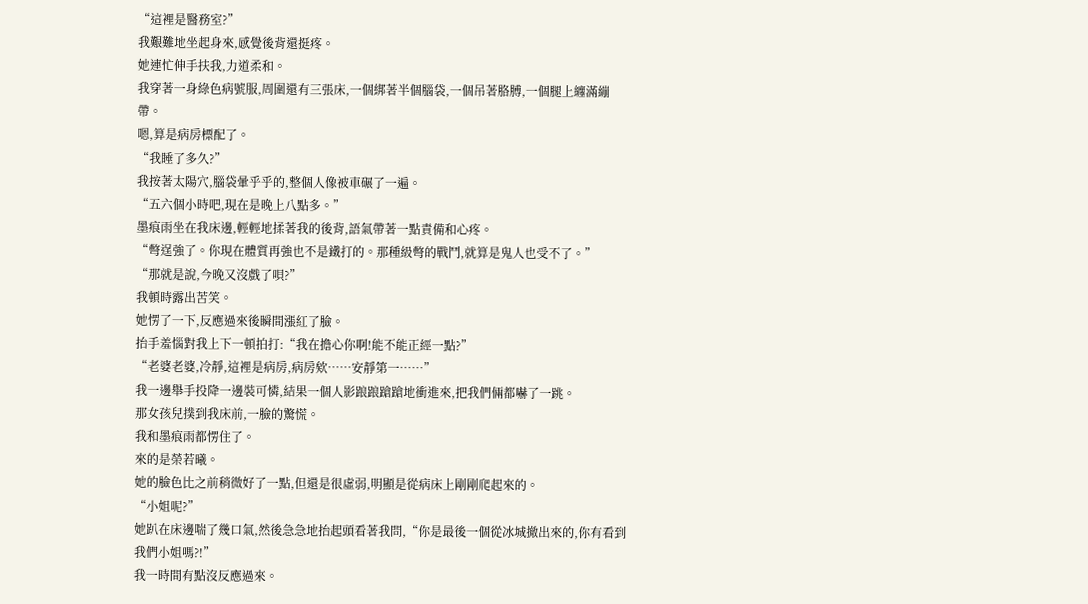“這裡是醫務室?”
我艱難地坐起身來,感覺後背還挺疼。
她連忙伸手扶我,力道柔和。
我穿著一身綠色病號服,周圍還有三張床,一個綁著半個腦袋,一個吊著胳膊,一個腿上纏滿繃帶。
嗯,算是病房標配了。
“我睡了多久?”
我按著太陽穴,腦袋暈乎乎的,整個人像被車碾了一遍。
“五六個小時吧,現在是晚上八點多。”
墨痕雨坐在我床邊,輕輕地揉著我的後背,語氣帶著一點責備和心疼。
“彆逞強了。你現在體質再強也不是鐵打的。那種級彆的戰鬥,就算是鬼人也受不了。”
“那就是說,今晚又沒戲了唄?”
我頓時露出苦笑。
她愣了一下,反應過來後瞬間漲紅了臉。
抬手羞惱對我上下一頓拍打:“我在擔心你啊!能不能正經一點?”
“老婆老婆,冷靜,這裡是病房,病房欸……安靜第一……”
我一邊舉手投降一邊裝可憐,結果一個人影踉踉蹌蹌地衝進來,把我們倆都嚇了一跳。
那女孩兒撲到我床前,一臉的驚慌。
我和墨痕雨都愣住了。
來的是榮若曦。
她的臉色比之前稍微好了一點,但還是很虛弱,明顯是從病床上剛剛爬起來的。
“小姐呢?”
她趴在床邊喘了幾口氣,然後急急地抬起頭看著我問,“你是最後一個從冰城撤出來的,你有看到我們小姐嗎?!”
我一時間有點沒反應過來。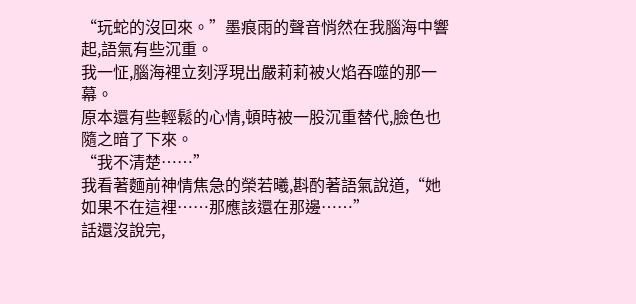“玩蛇的沒回來。”墨痕雨的聲音悄然在我腦海中響起,語氣有些沉重。
我一怔,腦海裡立刻浮現出嚴莉莉被火焰吞噬的那一幕。
原本還有些輕鬆的心情,頓時被一股沉重替代,臉色也隨之暗了下來。
“我不清楚……”
我看著麵前神情焦急的榮若曦,斟酌著語氣說道,“她如果不在這裡……那應該還在那邊……”
話還沒說完,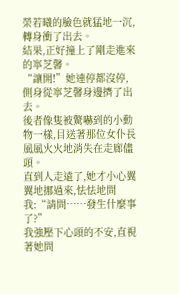榮若曦的臉色就猛地一沉,轉身衝了出去。
結果,正好撞上了剛走進來的寧芝馨。
“讓開!”她連停都沒停,側身從寧芝馨身邊擠了出去。
後者像隻被驚嚇到的小動物一樣,目送著那位女仆長風風火火地消失在走廊儘頭。
直到人走遠了,她才小心翼翼地挪過來,怯怯地問我:“請問……發生什麼事了?”
我強壓下心頭的不安,直視著她問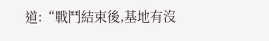道:“戰鬥結束後,基地有沒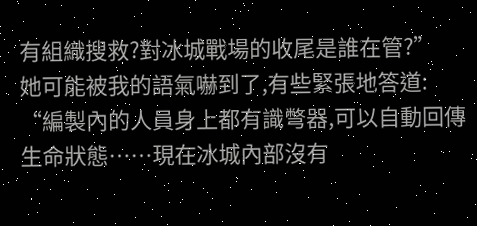有組織搜救?對冰城戰場的收尾是誰在管?”
她可能被我的語氣嚇到了,有些緊張地答道:
“編製內的人員身上都有識彆器,可以自動回傳生命狀態……現在冰城內部沒有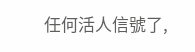任何活人信號了,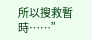所以搜救暫時……”